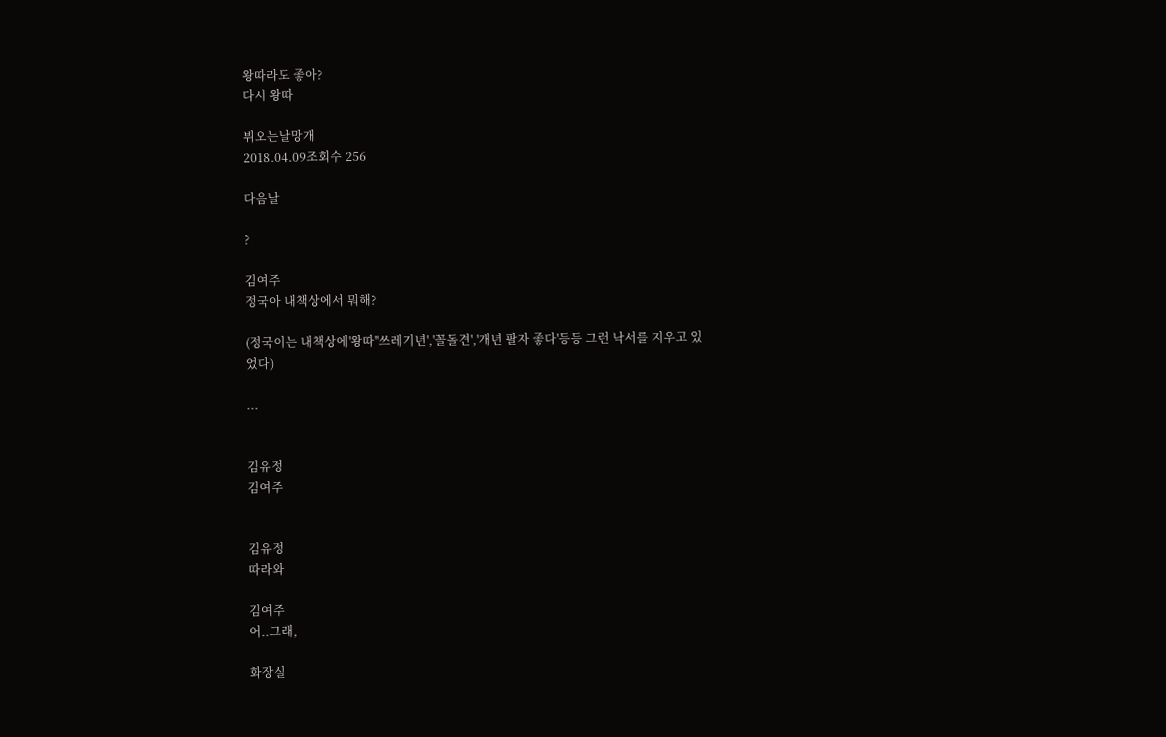왕따라도 좋아?
다시 왕따

뷔오는날망개
2018.04.09조회수 256

다음날

?

김여주
정국아 내책상에서 뭐해?

(정국이는 내책상에'왕따''쓰레기년','꼴돌견','개년 팔자 좋다'등등 그런 낙서를 지우고 있었다)

...


김유정
김여주


김유정
따라와

김여주
어..그래,

화장실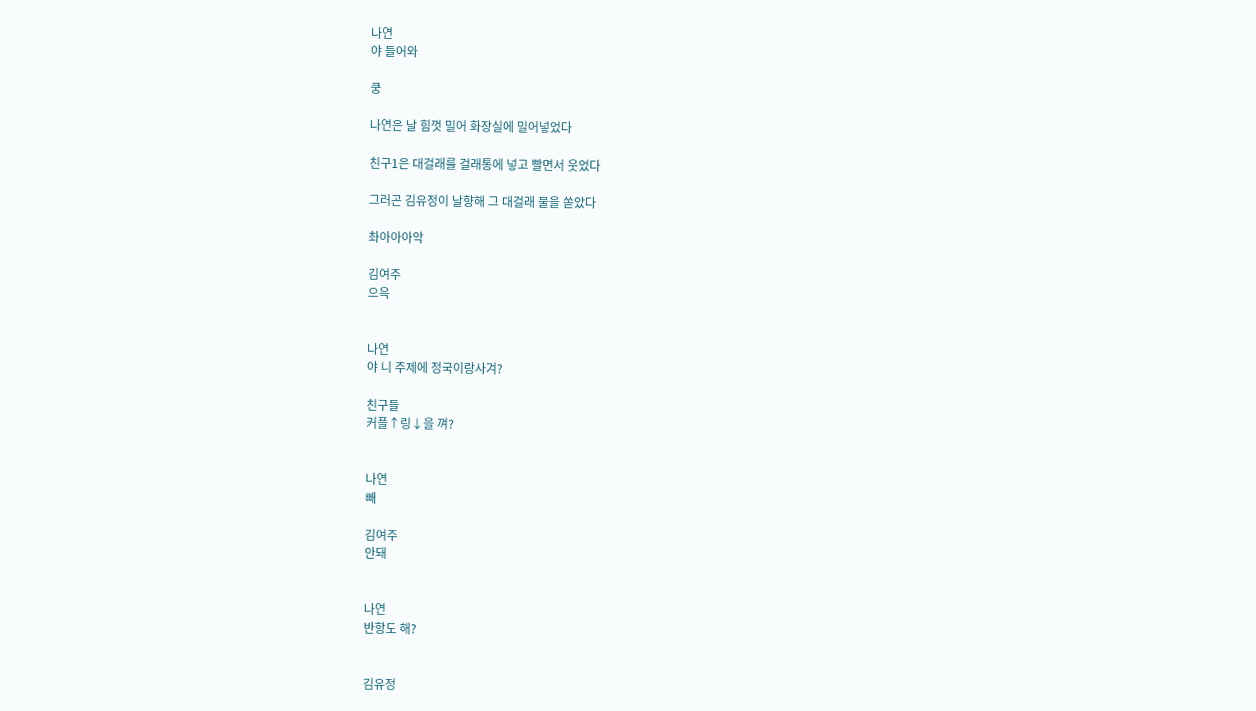나연
야 들어와

쿵

나연은 날 힘껏 밀어 화장실에 밀어넣었다

친구1은 대걸래를 걸래통에 넣고 빨면서 웃었다

그러곤 김유정이 날향해 그 대걸래 물을 쏟았다

촤아아아악

김여주
으윽


나연
야 니 주제에 정국이랑사겨?

친구들
커플↑링↓을 껴?


나연
빼

김여주
안돼


나연
반항도 해?


김유정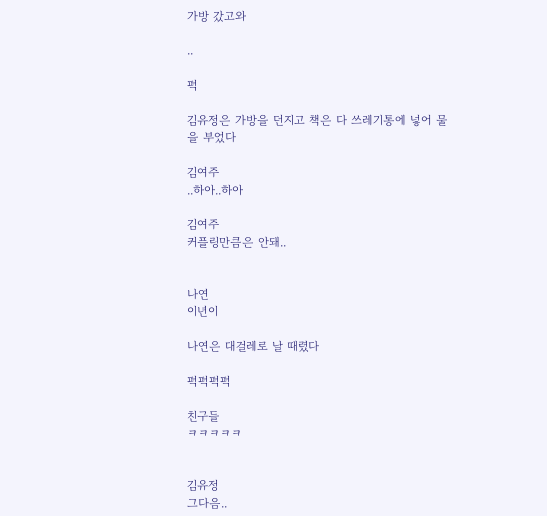가방 갔고와

..

퍽

김유정은 가방을 던지고 책은 다 쓰레기통에 넣어 물을 부었다

김여주
..하아..하아

김여주
커플링만큼은 안돼..


나연
이년이

나연은 대걸레로 날 때렸다

퍽퍽퍽퍽

친구들
ㅋㅋㅋㅋㅋ


김유정
그다음..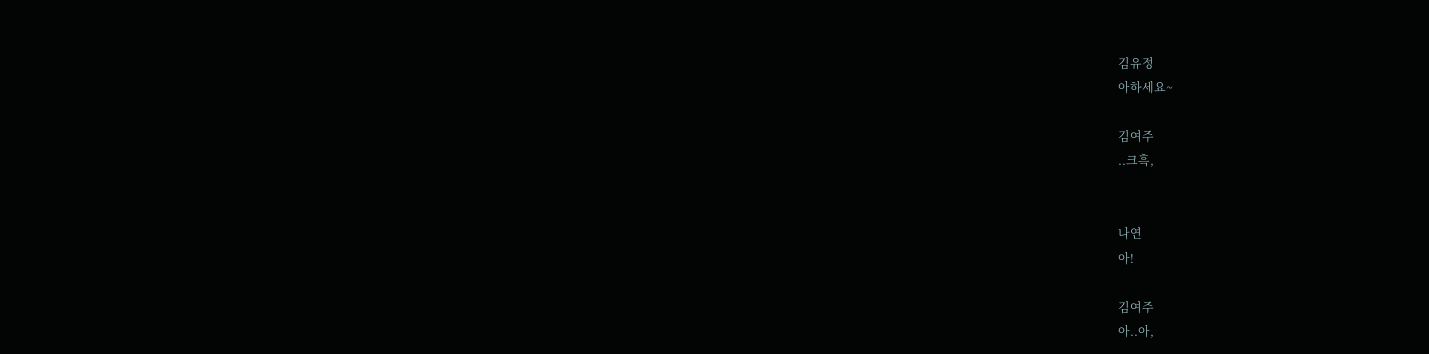김유정
아하세요~

김여주
..크흑,


나연
아!

김여주
아..아,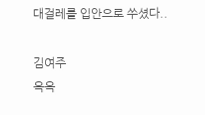대걸레를 입안으로 쑤셨다..

김여주
윽윽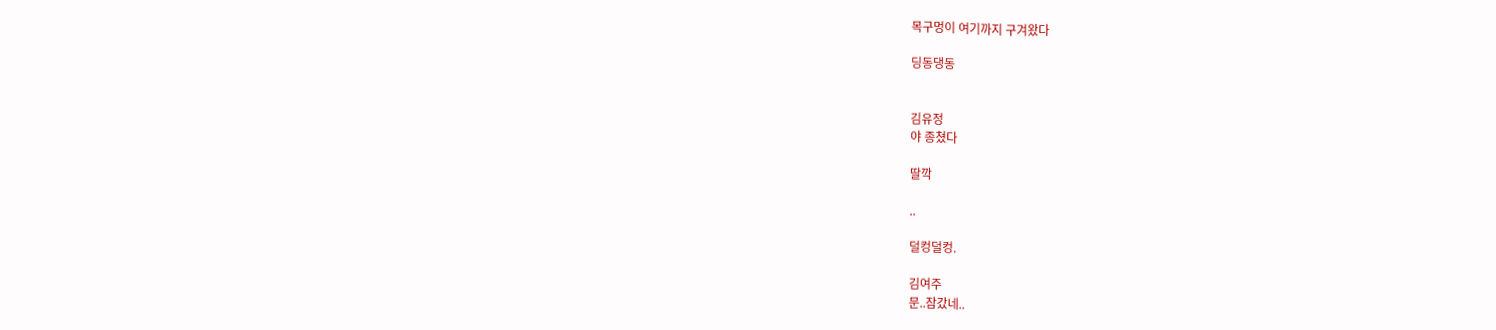목구멍이 여기까지 구겨왔다

딩동댕동


김유정
야 종쳤다

딸깍

..

덜컹덜컹.

김여주
문..잠갔네..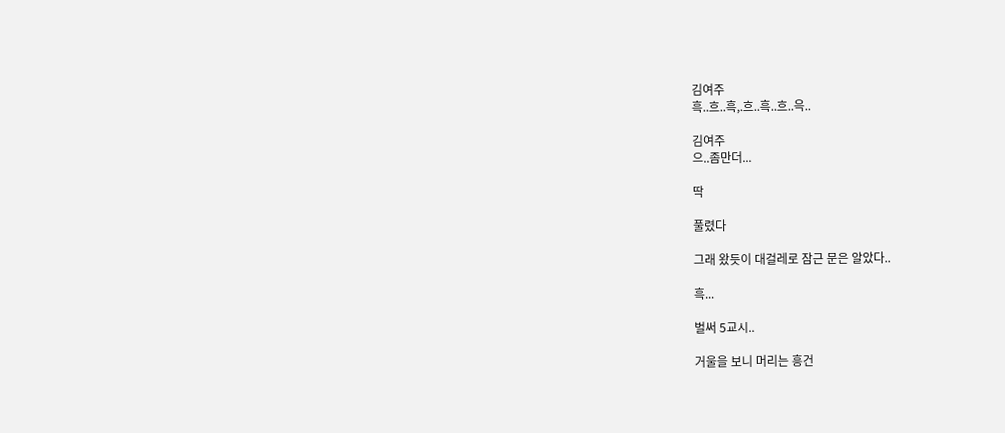김여주
흑..흐..흑,.흐..흑..흐..윽..

김여주
으..좀만더...

딱

풀렸다

그래 왔듯이 대걸레로 잠근 문은 알았다..

흑...

벌써 5교시..

거울을 보니 머리는 흥건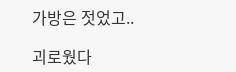가방은 젓었고..

괴로웠다